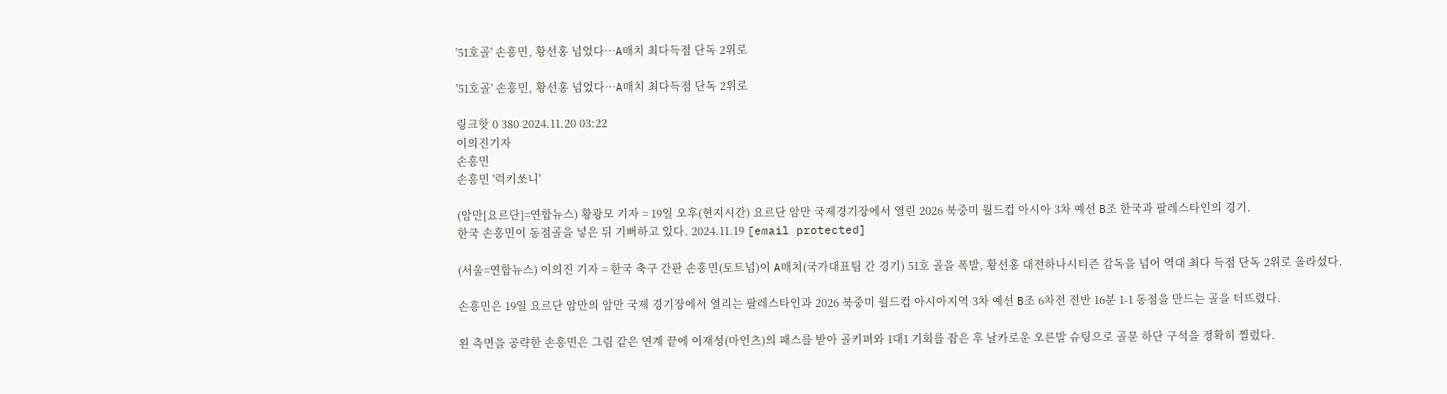'51호골' 손흥민, 황선홍 넘었다…A매치 최다득점 단독 2위로

'51호골' 손흥민, 황선홍 넘었다…A매치 최다득점 단독 2위로

링크핫 0 380 2024.11.20 03:22
이의진기자
손흥민
손흥민 '럭키쏘니'

(암만[요르단]=연합뉴스) 황광모 기자 = 19일 오후(현지시간) 요르단 암만 국제경기장에서 열린 2026 북중미 월드컵 아시아 3차 예선 B조 한국과 팔레스타인의 경기.
한국 손흥민이 동점골을 넣은 뒤 기뻐하고 있다. 2024.11.19 [email protected]

(서울=연합뉴스) 이의진 기자 = 한국 축구 간판 손흥민(토트넘)이 A매치(국가대표팀 간 경기) 51호 골을 폭발, 황선홍 대전하나시티즌 감독을 넘어 역대 최다 득점 단독 2위로 올라섰다.

손흥민은 19일 요르단 암만의 암만 국제 경기장에서 열리는 팔레스타인과 2026 북중미 월드컵 아시아지역 3차 예선 B조 6차전 전반 16분 1-1 동점을 만드는 골을 터뜨렸다.

왼 측면을 공략한 손흥민은 그림 같은 연계 끝에 이재성(마인츠)의 패스를 받아 골키퍼와 1대1 기회를 잡은 후 날카로운 오른발 슈팅으로 골문 하단 구석을 정확히 찔렀다.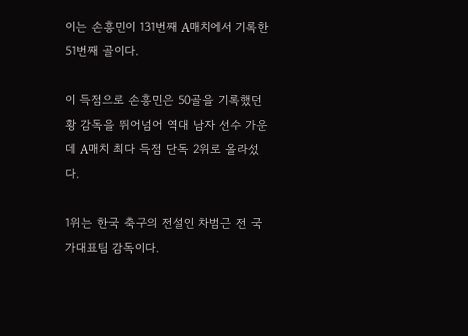이는 손흥민이 131번째 A매치에서 기록한 51번째 골이다.

이 득점으로 손흥민은 50골을 기록했던 황 감독을 뛰어넘어 역대 남자 선수 가운데 A매치 최다 득점 단독 2위로 올라섰다.

1위는 한국 축구의 전설인 차범근 전 국가대표팀 감독이다.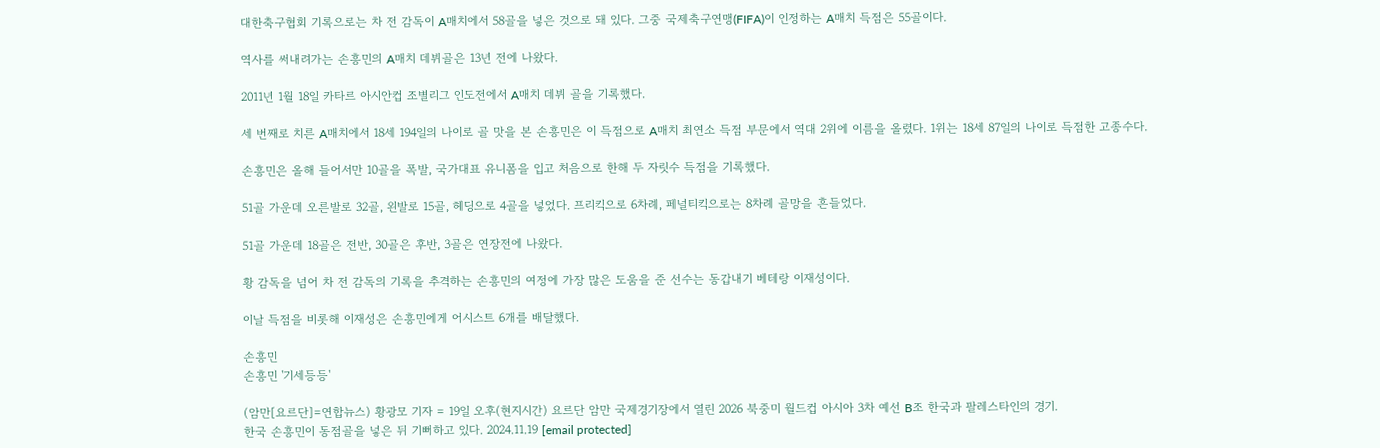대한축구협회 기록으로는 차 전 감독이 A매치에서 58골을 넣은 것으로 돼 있다. 그중 국제축구연맹(FIFA)이 인정하는 A매치 득점은 55골이다.

역사를 써내려가는 손흥민의 A매치 데뷔골은 13년 전에 나왔다.

2011년 1월 18일 카타르 아시안컵 조별리그 인도전에서 A매치 데뷔 골을 기록했다.

세 번째로 치른 A매치에서 18세 194일의 나이로 골 맛을 본 손흥민은 이 득점으로 A매치 최연소 득점 부문에서 역대 2위에 이름을 올렸다. 1위는 18세 87일의 나이로 득점한 고종수다.

손흥민은 올해 들어서만 10골을 폭발, 국가대표 유니폼을 입고 처음으로 한해 두 자릿수 득점을 기록했다.

51골 가운데 오른발로 32골, 왼발로 15골, 헤딩으로 4골을 넣었다. 프리킥으로 6차례, 페널티킥으로는 8차례 골망을 흔들었다.

51골 가운데 18골은 전반, 30골은 후반, 3골은 연장전에 나왔다.

황 감독을 넘어 차 전 감독의 기록을 추격하는 손흥민의 여정에 가장 많은 도움을 준 선수는 동갑내기 베테랑 이재성이다.

이날 득점을 비롯해 이재성은 손흥민에게 어시스트 6개를 배달했다.

손흥민
손흥민 '기세등등'

(암만[요르단]=연합뉴스) 황광모 기자 = 19일 오후(현지시간) 요르단 암만 국제경기장에서 열린 2026 북중미 월드컵 아시아 3차 예선 B조 한국과 팔레스타인의 경기.
한국 손흥민이 동점골을 넣은 뒤 기뻐하고 있다. 2024.11.19 [email protected]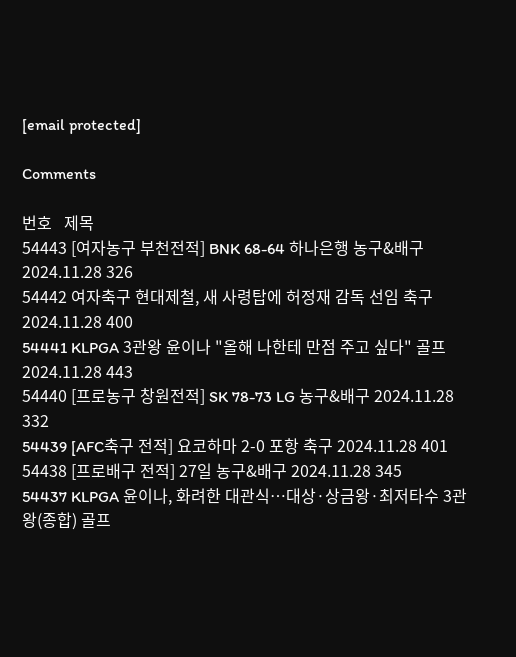[email protected]

Comments

번호   제목
54443 [여자농구 부천전적] BNK 68-64 하나은행 농구&배구 2024.11.28 326
54442 여자축구 현대제철, 새 사령탑에 허정재 감독 선임 축구 2024.11.28 400
54441 KLPGA 3관왕 윤이나 "올해 나한테 만점 주고 싶다" 골프 2024.11.28 443
54440 [프로농구 창원전적] SK 78-73 LG 농구&배구 2024.11.28 332
54439 [AFC축구 전적] 요코하마 2-0 포항 축구 2024.11.28 401
54438 [프로배구 전적] 27일 농구&배구 2024.11.28 345
54437 KLPGA 윤이나, 화려한 대관식…대상·상금왕·최저타수 3관왕(종합) 골프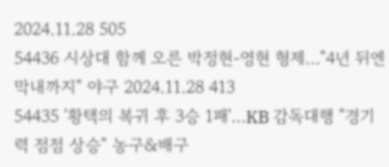2024.11.28 505
54436 시상대 함께 오른 박정현-영현 형제…"4년 뒤엔 막내까지" 야구 2024.11.28 413
54435 '황택의 복귀 후 3승 1패'…KB 감독대행 "경기력 점점 상승" 농구&배구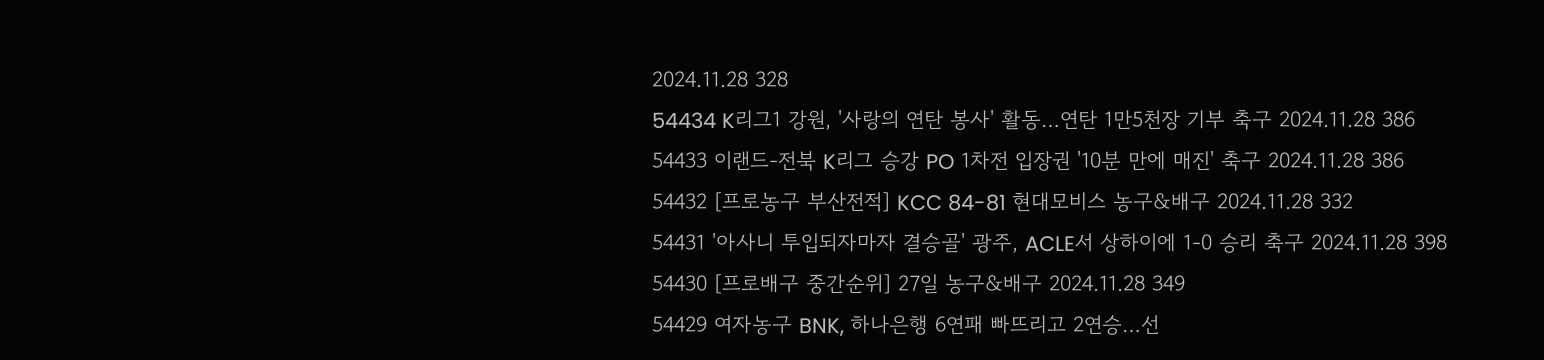2024.11.28 328
54434 K리그1 강원, '사랑의 연탄 봉사' 활동…연탄 1만5천장 기부 축구 2024.11.28 386
54433 이랜드-전북 K리그 승강 PO 1차전 입장권 '10분 만에 매진' 축구 2024.11.28 386
54432 [프로농구 부산전적] KCC 84-81 현대모비스 농구&배구 2024.11.28 332
54431 '아사니 투입되자마자 결승골' 광주, ACLE서 상하이에 1-0 승리 축구 2024.11.28 398
54430 [프로배구 중간순위] 27일 농구&배구 2024.11.28 349
54429 여자농구 BNK, 하나은행 6연패 빠뜨리고 2연승…선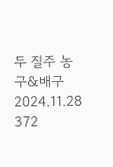두 질주 농구&배구 2024.11.28 372